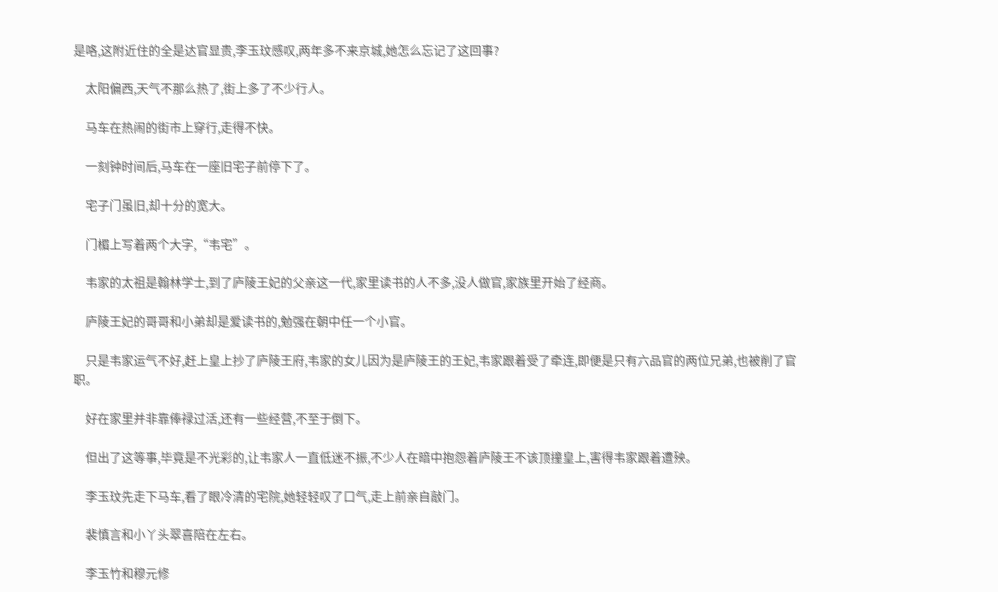是咯,这附近住的全是达官显贵,李玉玟感叹,两年多不来京城,她怎么忘记了这回事?

    太阳偏西,天气不那么热了,街上多了不少行人。

    马车在热闹的街市上穿行,走得不快。

    一刻钟时间后,马车在一座旧宅子前停下了。

    宅子门虽旧,却十分的宽大。

    门楣上写着两个大字,“韦宅”。

    韦家的太祖是翰林学士,到了庐陵王妃的父亲这一代,家里读书的人不多,没人做官,家族里开始了经商。

    庐陵王妃的哥哥和小弟却是爱读书的,勉强在朝中任一个小官。

    只是韦家运气不好,赶上皇上抄了庐陵王府,韦家的女儿因为是庐陵王的王妃,韦家跟着受了牵连,即便是只有六品官的两位兄弟,也被削了官职。

    好在家里并非靠俸禄过活,还有一些经营,不至于倒下。

    但出了这等事,毕竟是不光彩的,让韦家人一直低迷不振,不少人在暗中抱怨着庐陵王不该顶撞皇上,害得韦家跟着遭殃。

    李玉玟先走下马车,看了眼冷清的宅院,她轻轻叹了口气,走上前亲自敲门。

    裴慎言和小丫头翠喜陪在左右。

    李玉竹和穆元修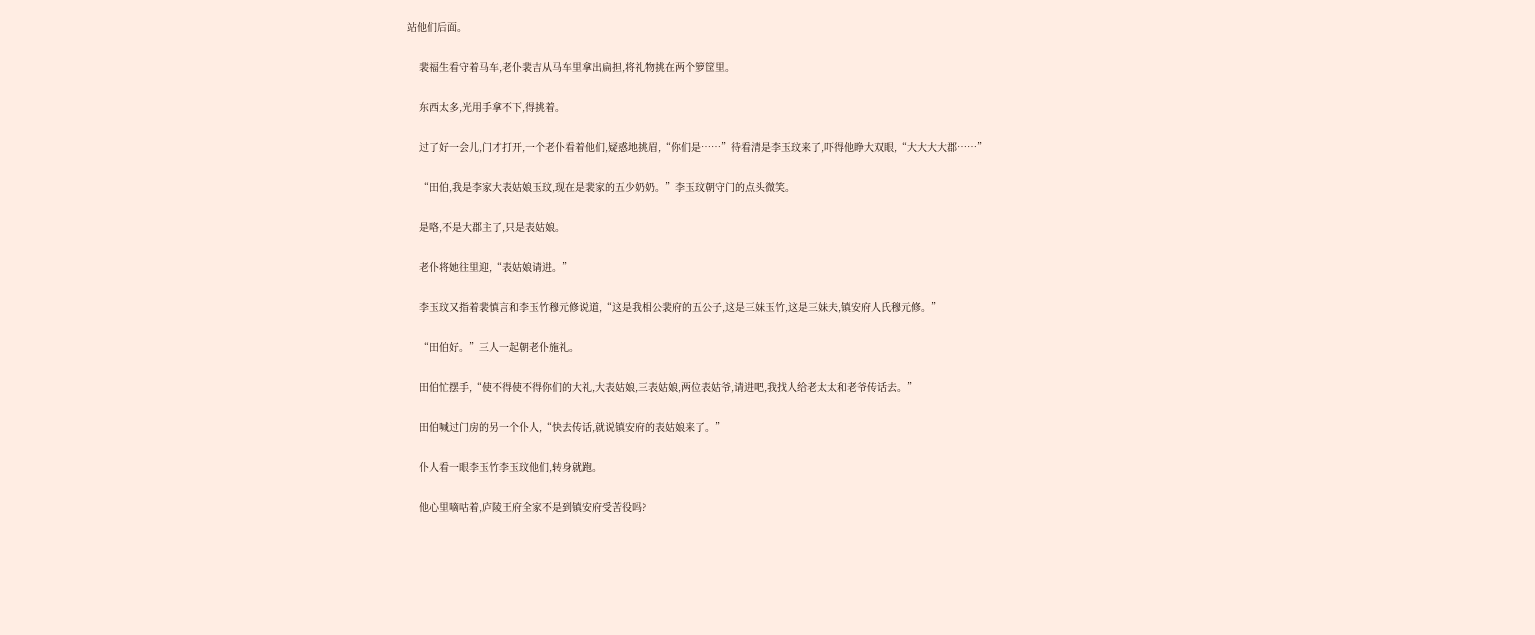站他们后面。

    裴福生看守着马车,老仆裴吉从马车里拿出扁担,将礼物挑在两个箩筐里。

    东西太多,光用手拿不下,得挑着。

    过了好一会儿,门才打开,一个老仆看着他们,疑惑地挑眉,“你们是……”待看清是李玉玟来了,吓得他睁大双眼,“大大大大郡……”

    “田伯,我是李家大表姑娘玉玟,现在是裴家的五少奶奶。”李玉玟朝守门的点头微笑。

    是咯,不是大郡主了,只是表姑娘。

    老仆将她往里迎,“表姑娘请进。”

    李玉玟又指着裴慎言和李玉竹穆元修说道,“这是我相公裴府的五公子,这是三妹玉竹,这是三妹夫,镇安府人氏穆元修。”

    “田伯好。”三人一起朝老仆施礼。

    田伯忙摆手,“使不得使不得你们的大礼,大表姑娘,三表姑娘,两位表姑爷,请进吧,我找人给老太太和老爷传话去。”

    田伯喊过门房的另一个仆人,“快去传话,就说镇安府的表姑娘来了。”

    仆人看一眼李玉竹李玉玟他们,转身就跑。

    他心里嘀咕着,庐陵王府全家不是到镇安府受苦役吗?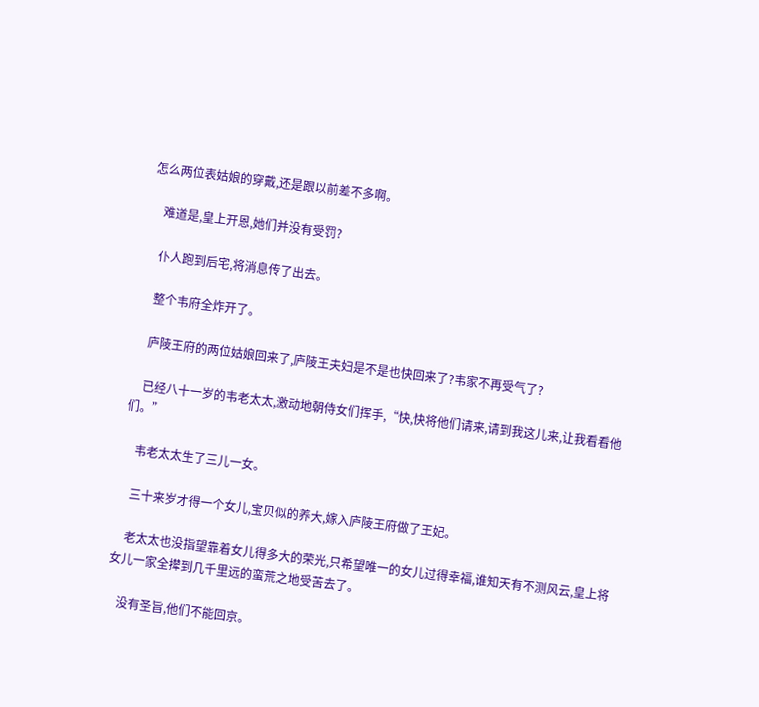怎么两位表姑娘的穿戴,还是跟以前差不多啊。

    难道是,皇上开恩,她们并没有受罚?

    仆人跑到后宅,将消息传了出去。

    整个韦府全炸开了。

    庐陵王府的两位姑娘回来了,庐陵王夫妇是不是也快回来了?韦家不再受气了?

    已经八十一岁的韦老太太,激动地朝侍女们挥手,“快,快将他们请来,请到我这儿来,让我看看他们。”

    韦老太太生了三儿一女。

    三十来岁才得一个女儿,宝贝似的养大,嫁入庐陵王府做了王妃。

    老太太也没指望靠着女儿得多大的荣光,只希望唯一的女儿过得幸福,谁知天有不测风云,皇上将女儿一家全撵到几千里远的蛮荒之地受苦去了。

    没有圣旨,他们不能回京。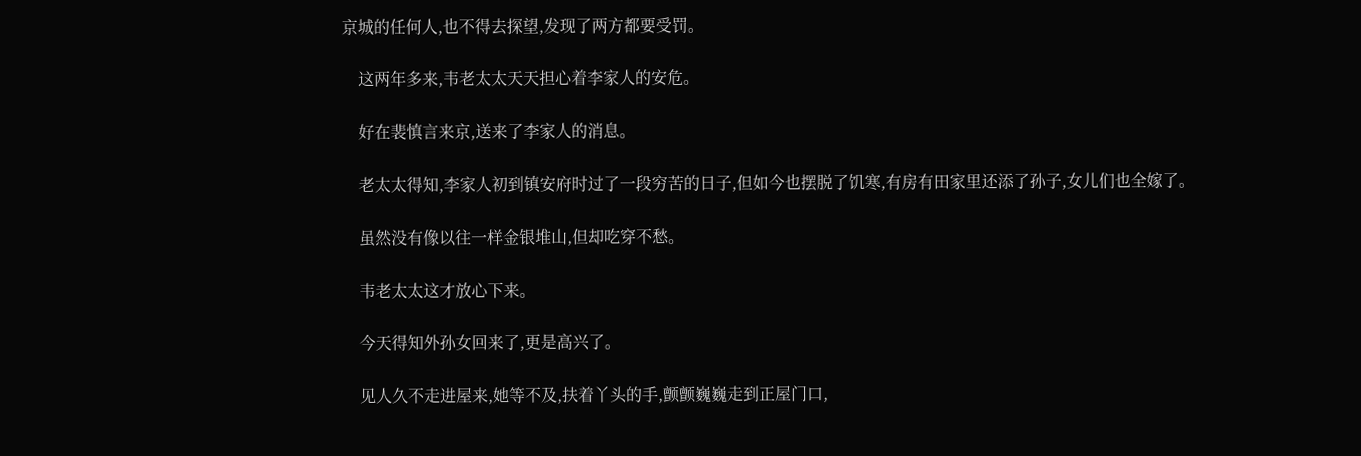京城的任何人,也不得去探望,发现了两方都要受罚。

    这两年多来,韦老太太天天担心着李家人的安危。

    好在裴慎言来京,送来了李家人的消息。

    老太太得知,李家人初到镇安府时过了一段穷苦的日子,但如今也摆脱了饥寒,有房有田家里还添了孙子,女儿们也全嫁了。

    虽然没有像以往一样金银堆山,但却吃穿不愁。

    韦老太太这才放心下来。

    今天得知外孙女回来了,更是高兴了。

    见人久不走进屋来,她等不及,扶着丫头的手,颤颤巍巍走到正屋门口,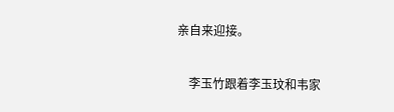亲自来迎接。

    李玉竹跟着李玉玟和韦家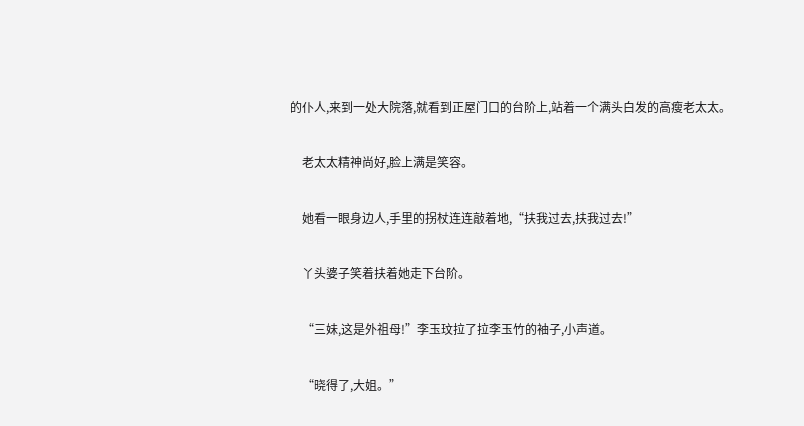的仆人,来到一处大院落,就看到正屋门口的台阶上,站着一个满头白发的高瘦老太太。

    老太太精神尚好,脸上满是笑容。

    她看一眼身边人,手里的拐杖连连敲着地,“扶我过去,扶我过去!”

    丫头婆子笑着扶着她走下台阶。

    “三妹,这是外祖母!”李玉玟拉了拉李玉竹的袖子,小声道。

    “晓得了,大姐。”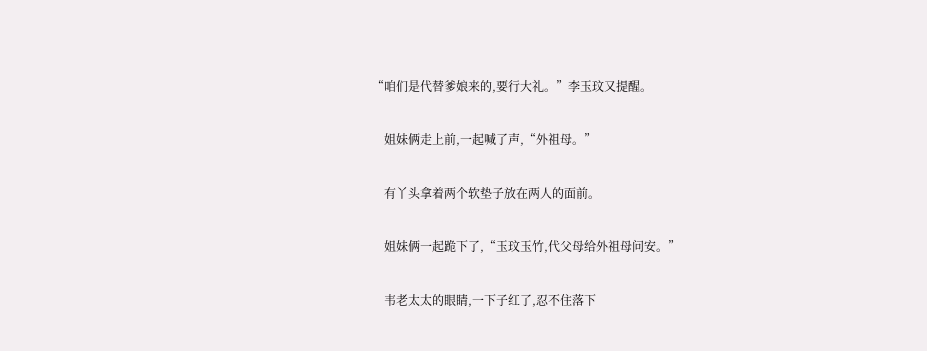“咱们是代替爹娘来的,要行大礼。”李玉玟又提醒。

    姐妹俩走上前,一起喊了声,“外祖母。”

    有丫头拿着两个软垫子放在两人的面前。

    姐妹俩一起跪下了,“玉玟玉竹,代父母给外祖母问安。”

    韦老太太的眼睛,一下子红了,忍不住落下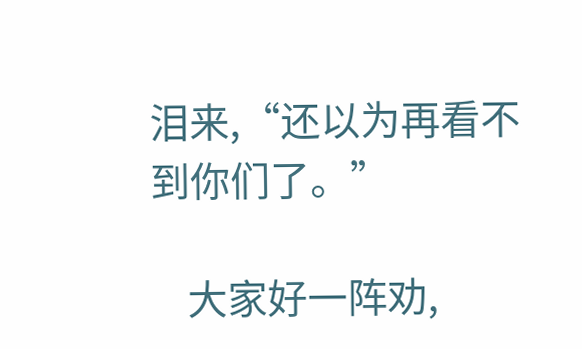泪来,“还以为再看不到你们了。”

    大家好一阵劝,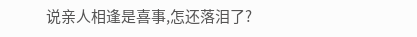说亲人相逢是喜事,怎还落泪了?